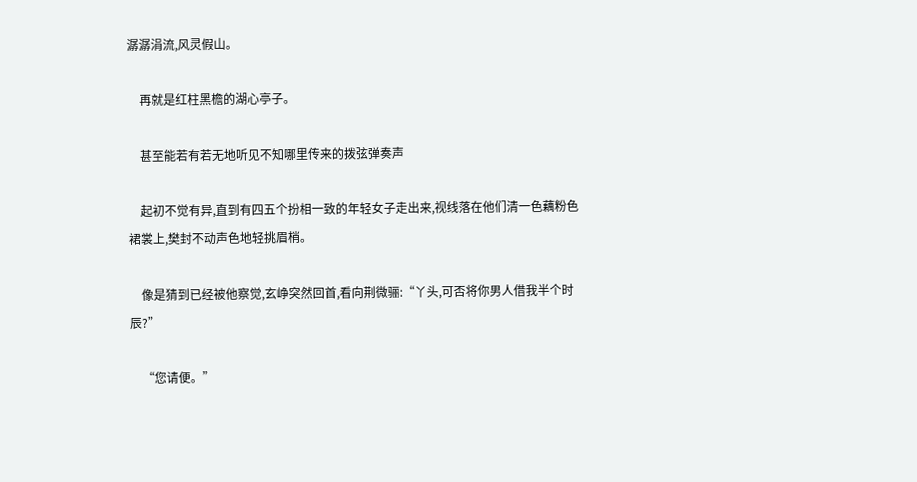潺潺涓流,风灵假山。

    再就是红柱黑檐的湖心亭子。

    甚至能若有若无地听见不知哪里传来的拨弦弹奏声

    起初不觉有异,直到有四五个扮相一致的年轻女子走出来,视线落在他们清一色藕粉色裙裳上,樊封不动声色地轻挑眉梢。

    像是猜到已经被他察觉,玄峥突然回首,看向荆微骊:“丫头,可否将你男人借我半个时辰?”

    “您请便。”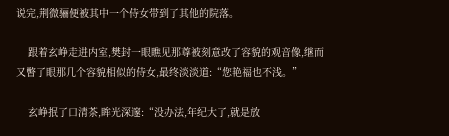说完,荆微骊便被其中一个侍女带到了其他的院落。

    跟着玄峥走进内室,樊封一眼瞧见那尊被刻意改了容貌的观音像,继而又瞥了眼那几个容貌相似的侍女,最终淡淡道:“您艳福也不浅。”

    玄峥抿了口清茶,眸光深邃:“没办法,年纪大了,就是放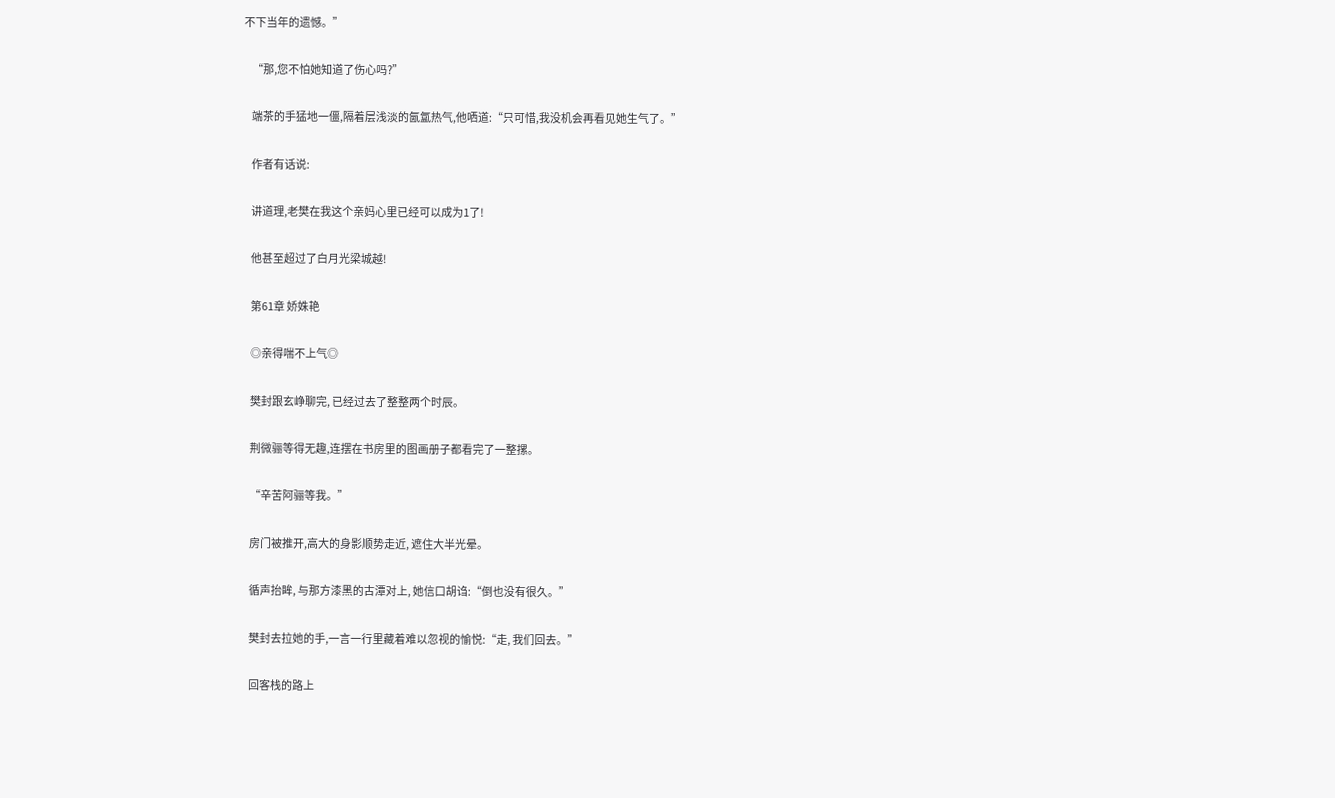不下当年的遗憾。”

    “那,您不怕她知道了伤心吗?”

    端茶的手猛地一僵,隔着层浅淡的氤氲热气,他哂道:“只可惜,我没机会再看见她生气了。”

    作者有话说:

    讲道理,老樊在我这个亲妈心里已经可以成为1了!

    他甚至超过了白月光梁城越!

    第61章 娇姝艳

    ◎亲得喘不上气◎

    樊封跟玄峥聊完, 已经过去了整整两个时辰。

    荆微骊等得无趣,连摆在书房里的图画册子都看完了一整摞。

    “辛苦阿骊等我。”

    房门被推开,高大的身影顺势走近, 遮住大半光晕。

    循声抬眸, 与那方漆黑的古潭对上, 她信口胡诌:“倒也没有很久。”

    樊封去拉她的手,一言一行里藏着难以忽视的愉悦:“走, 我们回去。”

    回客栈的路上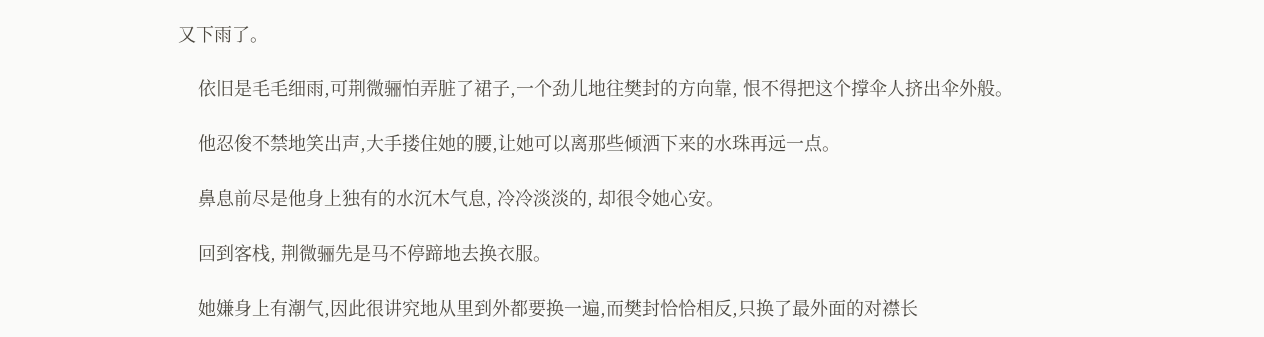又下雨了。

    依旧是毛毛细雨,可荆微骊怕弄脏了裙子,一个劲儿地往樊封的方向靠, 恨不得把这个撑伞人挤出伞外般。

    他忍俊不禁地笑出声,大手搂住她的腰,让她可以离那些倾洒下来的水珠再远一点。

    鼻息前尽是他身上独有的水沉木气息, 冷冷淡淡的, 却很令她心安。

    回到客栈, 荆微骊先是马不停蹄地去换衣服。

    她嫌身上有潮气,因此很讲究地从里到外都要换一遍,而樊封恰恰相反,只换了最外面的对襟长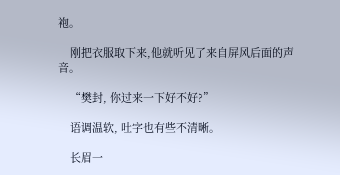袍。

    刚把衣服取下来,他就听见了来自屏风后面的声音。

    “樊封, 你过来一下好不好?”

    语调温软, 吐字也有些不清晰。

    长眉一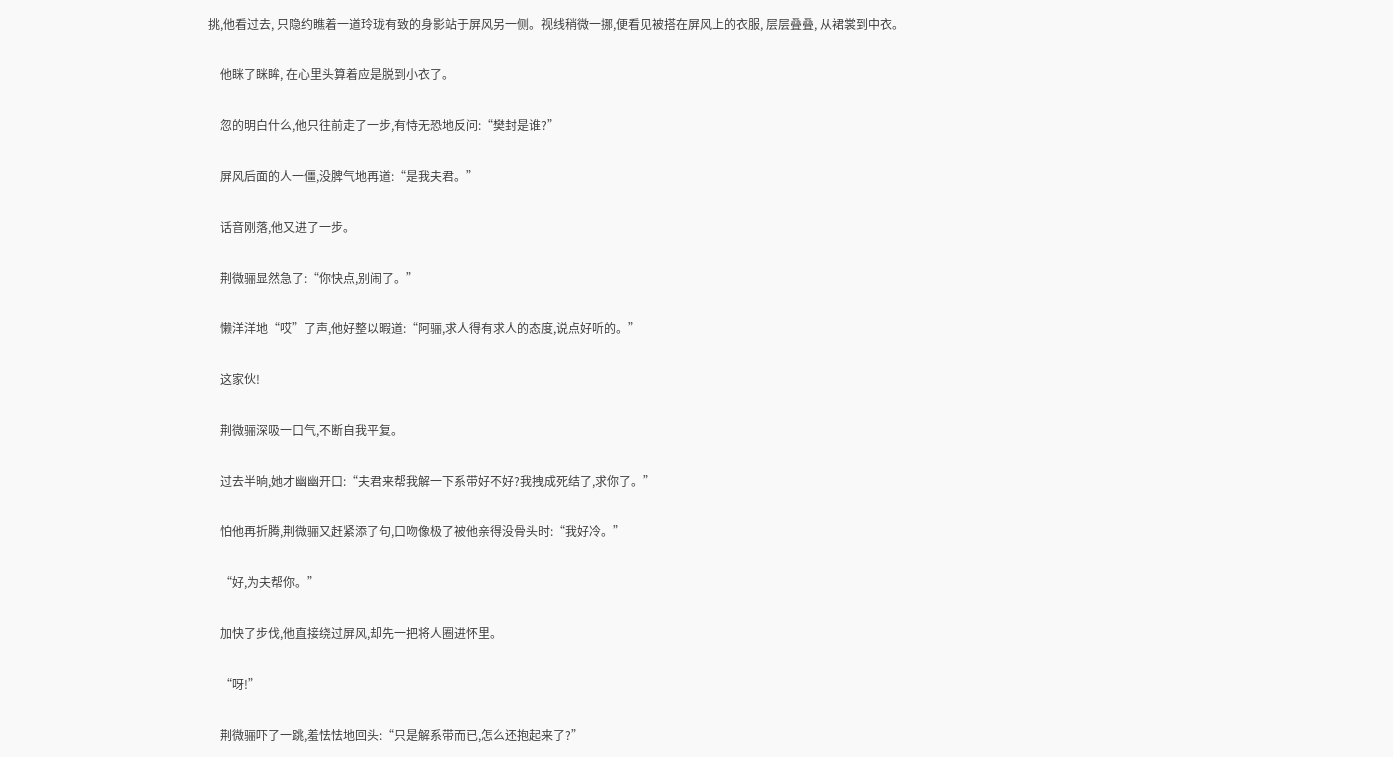挑,他看过去, 只隐约瞧着一道玲珑有致的身影站于屏风另一侧。视线稍微一挪,便看见被搭在屏风上的衣服, 层层叠叠, 从裙裳到中衣。

    他眯了眯眸, 在心里头算着应是脱到小衣了。

    忽的明白什么,他只往前走了一步,有恃无恐地反问:“樊封是谁?”

    屏风后面的人一僵,没脾气地再道:“是我夫君。”

    话音刚落,他又进了一步。

    荆微骊显然急了:“你快点,别闹了。”

    懒洋洋地“哎”了声,他好整以暇道:“阿骊,求人得有求人的态度,说点好听的。”

    这家伙!

    荆微骊深吸一口气,不断自我平复。

    过去半晌,她才幽幽开口:“夫君来帮我解一下系带好不好?我拽成死结了,求你了。”

    怕他再折腾,荆微骊又赶紧添了句,口吻像极了被他亲得没骨头时:“我好冷。”

    “好,为夫帮你。”

    加快了步伐,他直接绕过屏风,却先一把将人圈进怀里。

    “呀!”

    荆微骊吓了一跳,羞怯怯地回头:“只是解系带而已,怎么还抱起来了?”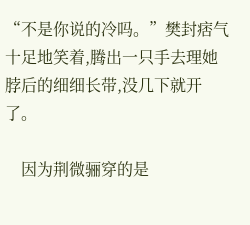“不是你说的冷吗。”樊封痞气十足地笑着,腾出一只手去理她脖后的细细长带,没几下就开了。

    因为荆微骊穿的是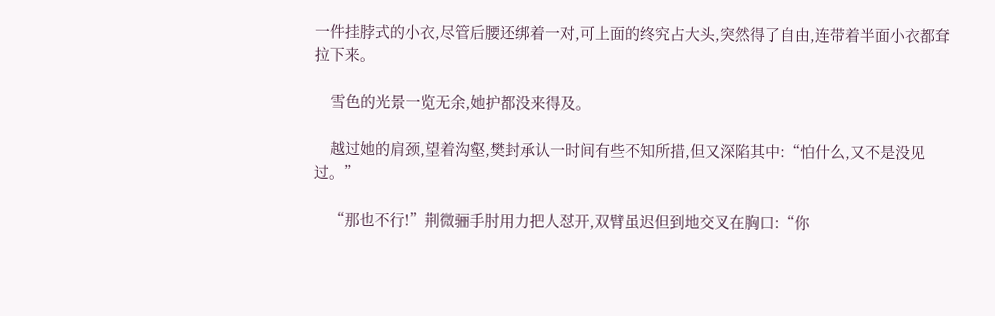一件挂脖式的小衣,尽管后腰还绑着一对,可上面的终究占大头,突然得了自由,连带着半面小衣都耷拉下来。

    雪色的光景一览无余,她护都没来得及。

    越过她的肩颈,望着沟壑,樊封承认一时间有些不知所措,但又深陷其中:“怕什么,又不是没见过。”

    “那也不行!”荆微骊手肘用力把人怼开,双臂虽迟但到地交叉在胸口:“你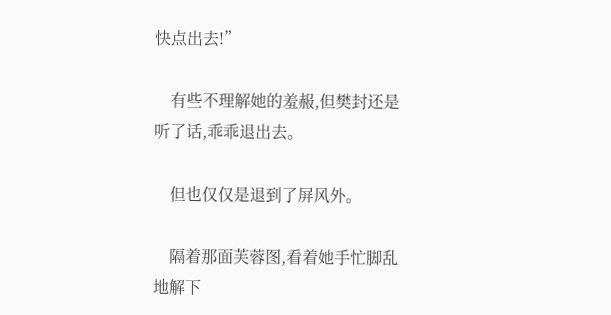快点出去!”

    有些不理解她的羞赧,但樊封还是听了话,乖乖退出去。

    但也仅仅是退到了屏风外。

    隔着那面芙蓉图,看着她手忙脚乱地解下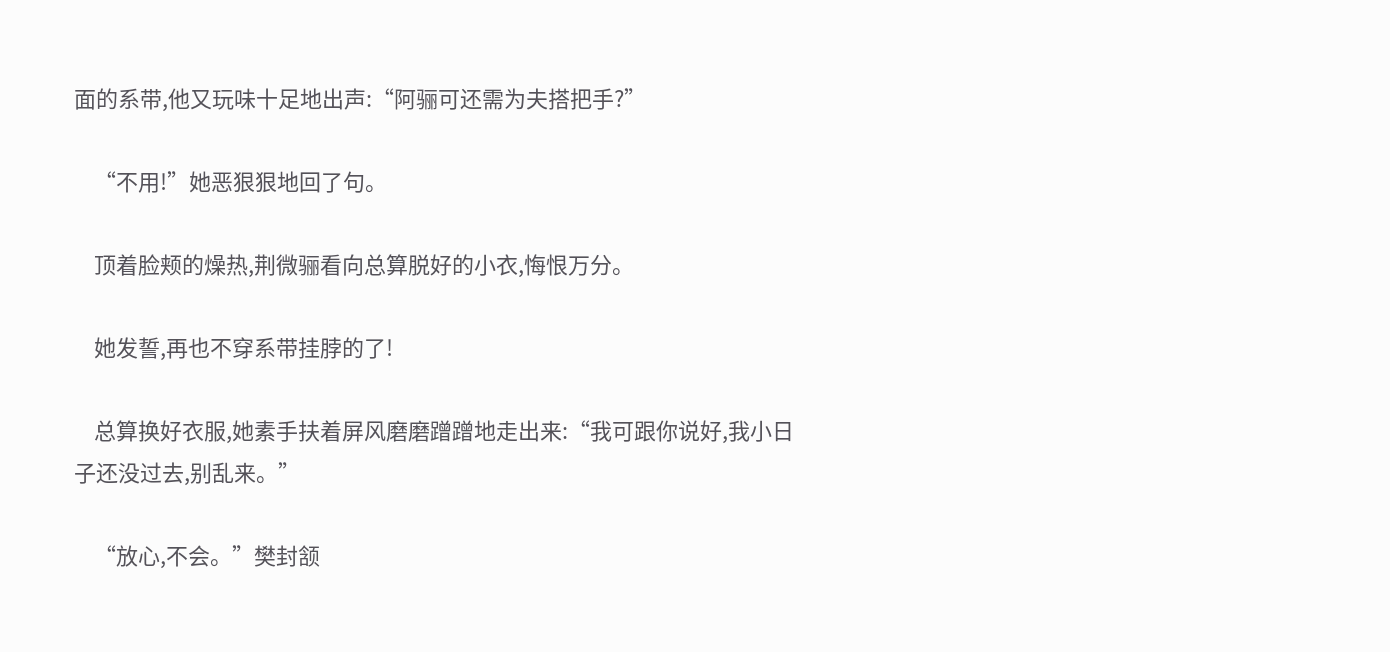面的系带,他又玩味十足地出声:“阿骊可还需为夫搭把手?”

    “不用!”她恶狠狠地回了句。

    顶着脸颊的燥热,荆微骊看向总算脱好的小衣,悔恨万分。

    她发誓,再也不穿系带挂脖的了!

    总算换好衣服,她素手扶着屏风磨磨蹭蹭地走出来:“我可跟你说好,我小日子还没过去,别乱来。”

    “放心,不会。”樊封颔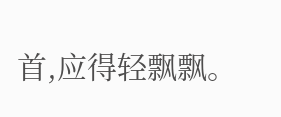首,应得轻飘飘。